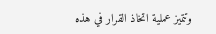وتتميز عملية اتخاذ القرار في هذه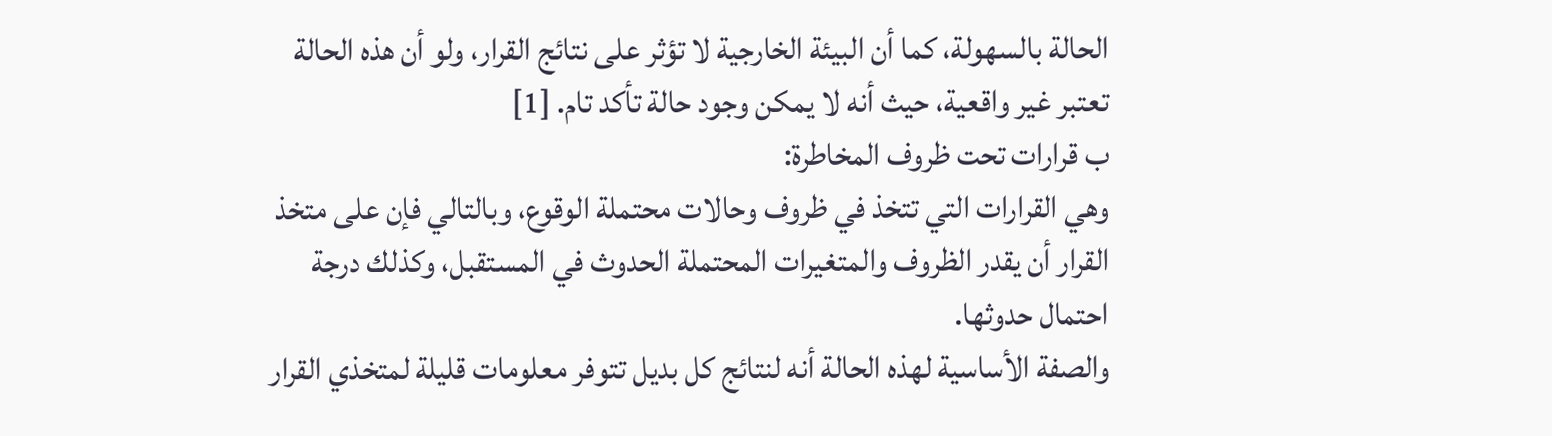الحالة بالسهولة، كما أن البيئة الخارجية لا تؤثر على نتائج القرار، ولو أن هذه الحالة تعتبر غير واقعية، حيث أنه لا يمكن وجود حالة تأكد تام. [1]
ب قرارات تحت ظروف المخاطرة:
وهي القرارات التي تتخذ في ظروف وحالات محتملة الوقوع، وبالتالي فإن على متخذ القرار أن يقدر الظروف والمتغيرات المحتملة الحدوث في المستقبل، وكذلك درجة احتمال حدوثها.
والصفة الأساسية لهذه الحالة أنه لنتائج كل بديل تتوفر معلومات قليلة لمتخذي القرار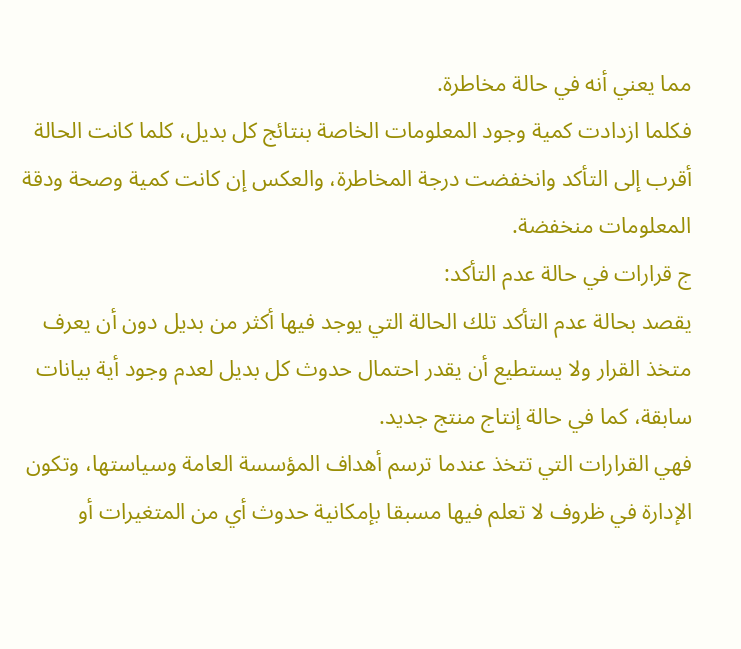مما يعني أنه في حالة مخاطرة.
فكلما ازدادت كمية وجود المعلومات الخاصة بنتائج كل بديل، كلما كانت الحالة أقرب إلى التأكد وانخفضت درجة المخاطرة، والعكس إن كانت كمية وصحة ودقة المعلومات منخفضة.
ج قرارات في حالة عدم التأكد:
يقصد بحالة عدم التأكد تلك الحالة التي يوجد فيها أكثر من بديل دون أن يعرف متخذ القرار ولا يستطيع أن يقدر احتمال حدوث كل بديل لعدم وجود أية بيانات سابقة، كما في حالة إنتاج منتج جديد.
فهي القرارات التي تتخذ عندما ترسم أهداف المؤسسة العامة وسياستها، وتكون الإدارة في ظروف لا تعلم فيها مسبقا بإمكانية حدوث أي من المتغيرات أو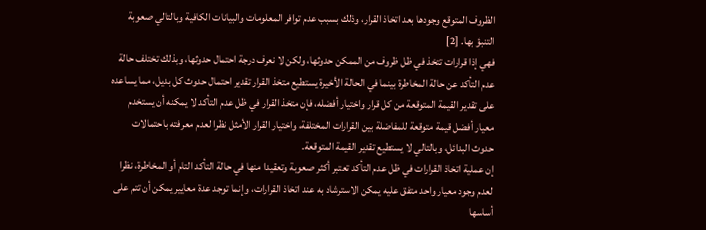الظروف المتوقع وجودها بعد اتخاذ القرار، وذلك بسبب عدم توافر المعلومات والبيانات الكافية وبالتالي صعوبة التنبؤ بها. [2]
فهي إذا قرارات تتخذ في ظل ظروف من الممكن حدوثها، ولكن لا نعرف درجة احتمال حدوثها، وبذلك تختلف حالة عدم التأكد عن حالة المخاطرة بينما في الحالة الأخيرة يستطيع متخذ القرار تقدير احتمال حدوث كل بديل، مما يساعده على تقدير القيمة المتوقعة من كل قرار واختيار أفضله، فإن متخذ القرار في ظل عدم التأكد لا يمكنه أن يستخدم معيار أفضل قيمة متوقعة للمفاضلة بين القرارات المختلفة، واختيار القرار الأمثل نظرا لعدم معرفته باحتمالات حدوث البدائل، وبالتالي لا يستطيع تقدير القيمة المتوقعة.
إن عملية اتخاذ القرارات في ظل عدم التأكد تعتبر أكثر صعوبة وتعقيدا منها في حالة التأكد التام أو المخاطرة، نظرا لعدم وجود معيار واحد متفق عليه يمكن الاسترشاد به عند اتخاذ القرارات، وإنما توجد عدة معايير يمكن أن تتم على أساسها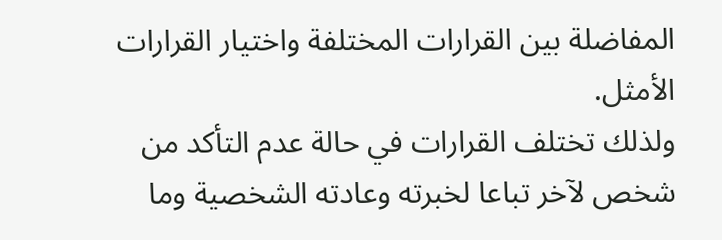المفاضلة بين القرارات المختلفة واختيار القرارات الأمثل.
ولذلك تختلف القرارات في حالة عدم التأكد من شخص لآخر تباعا لخبرته وعادته الشخصية وما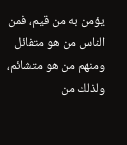يؤمن به من قيم، فمن الناس من هو متفائل ومنهم من هو متشائم، ولذلك من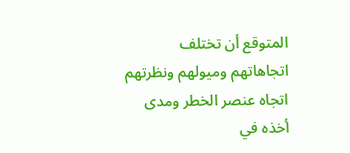المتوقع أن تختلف اتجاهاتهم وميولهم ونظرتهم اتجاه عنصر الخطر ومدى أخذه في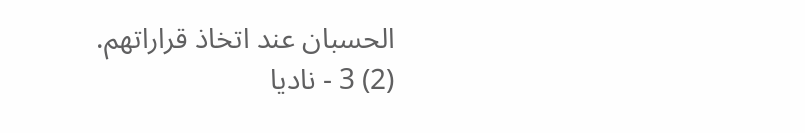الحسبان عند اتخاذ قراراتهم.
(2) 3 - ناديا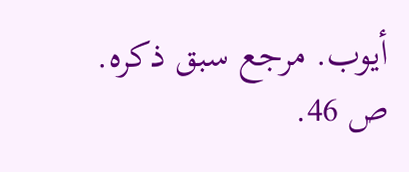أيوب. مرجع سبق ذكره. ص 46.